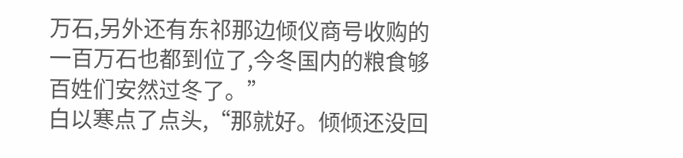万石,另外还有东祁那边倾仪商号收购的一百万石也都到位了,今冬国内的粮食够百姓们安然过冬了。”
白以寒点了点头,“那就好。倾倾还没回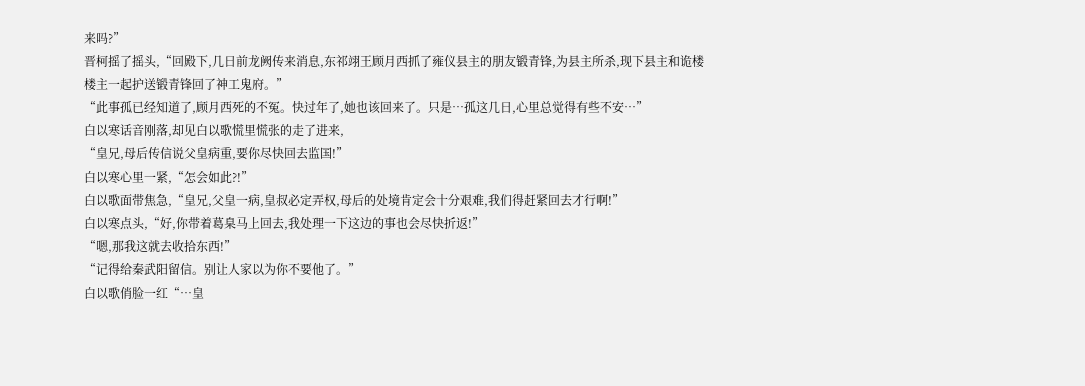来吗?”
晋柯摇了摇头,“回殿下,几日前龙阙传来消息,东祁翊王顾月西抓了雍仪县主的朋友锻青锋,为县主所杀,现下县主和诡楼楼主一起护送锻青锋回了神工鬼府。”
“此事孤已经知道了,顾月西死的不冤。快过年了,她也该回来了。只是…孤这几日,心里总觉得有些不安…”
白以寒话音刚落,却见白以歌慌里慌张的走了进来,
“皇兄,母后传信说父皇病重,要你尽快回去监国!”
白以寒心里一紧,“怎会如此?!”
白以歌面带焦急,“皇兄,父皇一病,皇叔必定弄权,母后的处境肯定会十分艰难,我们得赶紧回去才行啊!”
白以寒点头,“好,你带着葛臬马上回去,我处理一下这边的事也会尽快折返!”
“嗯,那我这就去收拾东西!”
“记得给秦武阳留信。别让人家以为你不要他了。”
白以歌俏脸一红“…皇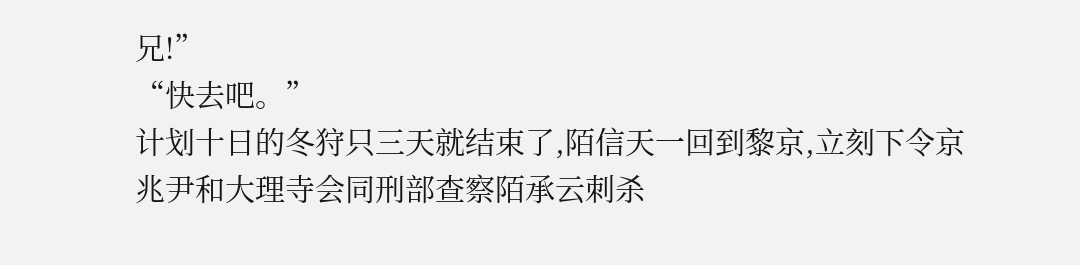兄!”
“快去吧。”
计划十日的冬狩只三天就结束了,陌信天一回到黎京,立刻下令京兆尹和大理寺会同刑部查察陌承云刺杀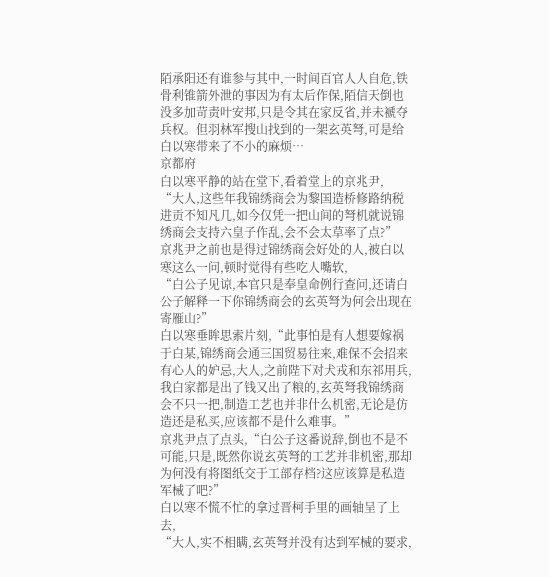陌承阳还有谁参与其中,一时间百官人人自危,铁骨利锥箭外泄的事因为有太后作保,陌信天倒也没多加苛责叶安邦,只是令其在家反省,并未褫夺兵权。但羽林军搜山找到的一架玄英弩,可是给白以寒带来了不小的麻烦…
京都府
白以寒平静的站在堂下,看着堂上的京兆尹,
“大人,这些年我锦绣商会为黎国造桥修路纳税进贡不知凡几,如今仅凭一把山间的弩机就说锦绣商会支持六皇子作乱,会不会太草率了点?”
京兆尹之前也是得过锦绣商会好处的人,被白以寒这么一问,顿时觉得有些吃人嘴软,
“白公子见谅,本官只是奉皇命例行查问,还请白公子解释一下你锦绣商会的玄英弩为何会出现在寄雁山?”
白以寒垂眸思索片刻,“此事怕是有人想要嫁祸于白某,锦绣商会通三国贸易往来,难保不会招来有心人的妒忌,大人,之前陛下对犬戎和东祁用兵,我白家都是出了钱又出了粮的,玄英弩我锦绣商会不只一把,制造工艺也并非什么机密,无论是仿造还是私买,应该都不是什么难事。”
京兆尹点了点头,“白公子这番说辞,倒也不是不可能,只是,既然你说玄英弩的工艺并非机密,那却为何没有将图纸交于工部存档?这应该算是私造军械了吧?”
白以寒不慌不忙的拿过晋柯手里的画轴呈了上去,
“大人,实不相瞒,玄英弩并没有达到军械的要求,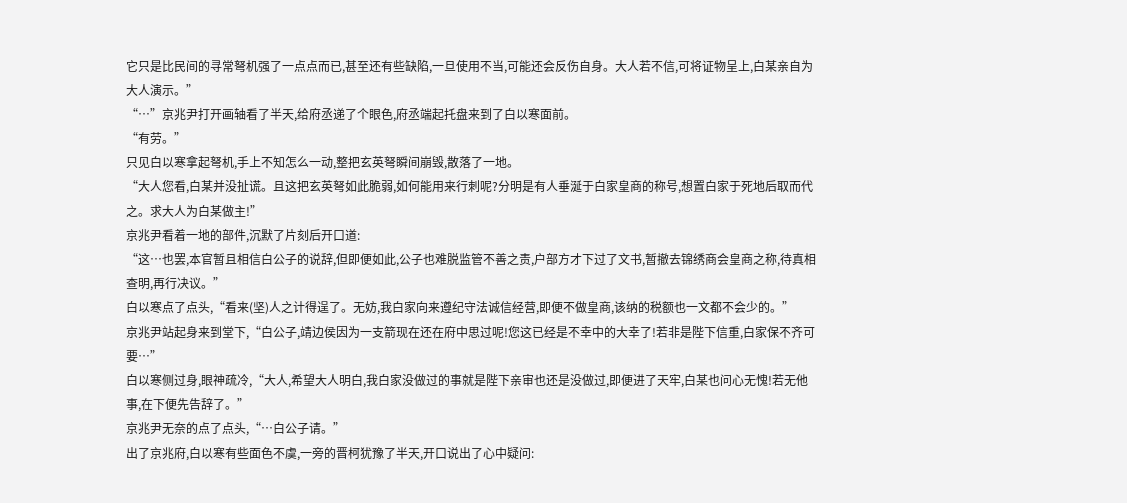它只是比民间的寻常弩机强了一点点而已,甚至还有些缺陷,一旦使用不当,可能还会反伤自身。大人若不信,可将证物呈上,白某亲自为大人演示。”
“…”京兆尹打开画轴看了半天,给府丞递了个眼色,府丞端起托盘来到了白以寒面前。
“有劳。”
只见白以寒拿起弩机,手上不知怎么一动,整把玄英弩瞬间崩毁,散落了一地。
“大人您看,白某并没扯谎。且这把玄英弩如此脆弱,如何能用来行刺呢?分明是有人垂涎于白家皇商的称号,想置白家于死地后取而代之。求大人为白某做主!”
京兆尹看着一地的部件,沉默了片刻后开口道:
“这…也罢,本官暂且相信白公子的说辞,但即便如此,公子也难脱监管不善之责,户部方才下过了文书,暂撤去锦绣商会皇商之称,待真相查明,再行决议。”
白以寒点了点头,“看来(坚)人之计得逞了。无妨,我白家向来遵纪守法诚信经营,即便不做皇商,该纳的税额也一文都不会少的。”
京兆尹站起身来到堂下,“白公子,靖边侯因为一支箭现在还在府中思过呢!您这已经是不幸中的大幸了!若非是陛下信重,白家保不齐可要…”
白以寒侧过身,眼神疏冷,“大人,希望大人明白,我白家没做过的事就是陛下亲审也还是没做过,即便进了天牢,白某也问心无愧!若无他事,在下便先告辞了。”
京兆尹无奈的点了点头,“…白公子请。”
出了京兆府,白以寒有些面色不虞,一旁的晋柯犹豫了半天,开口说出了心中疑问: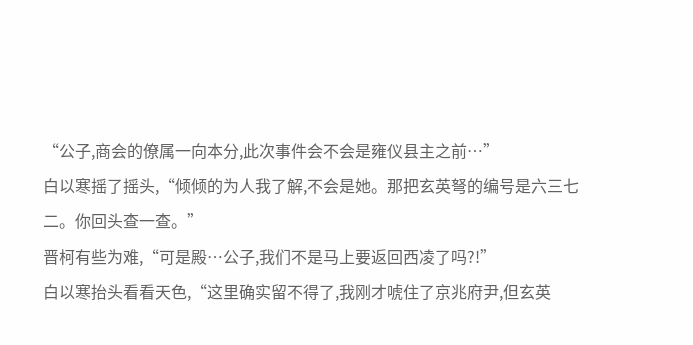“公子,商会的僚属一向本分,此次事件会不会是雍仪县主之前…”
白以寒摇了摇头,“倾倾的为人我了解,不会是她。那把玄英弩的编号是六三七二。你回头查一查。”
晋柯有些为难,“可是殿…公子,我们不是马上要返回西凌了吗?!”
白以寒抬头看看天色,“这里确实留不得了,我刚才唬住了京兆府尹,但玄英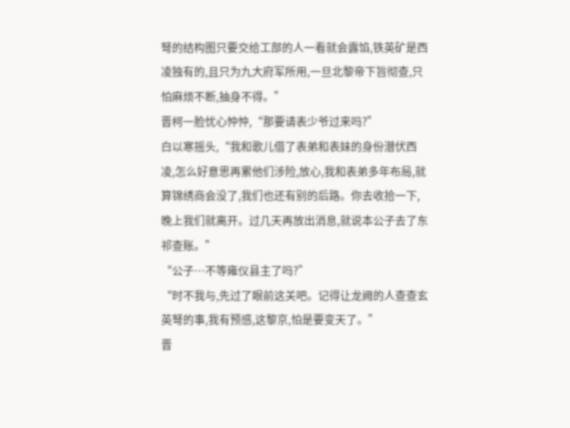弩的结构图只要交给工部的人一看就会露馅,铁英矿是西凌独有的,且只为九大府军所用,一旦北黎帝下旨彻查,只怕麻烦不断,抽身不得。”
晋柯一脸忧心忡忡,“那要请表少爷过来吗?”
白以寒摇头,“我和歌儿借了表弟和表妹的身份潜伏西凌,怎么好意思再累他们涉险,放心,我和表弟多年布局,就算锦绣商会没了,我们也还有别的后路。你去收拾一下,晚上我们就离开。过几天再放出消息,就说本公子去了东祁查账。”
“公子…不等雍仪县主了吗?”
“时不我与,先过了眼前这关吧。记得让龙阙的人查查玄英弩的事,我有预感,这黎京,怕是要变天了。”
晋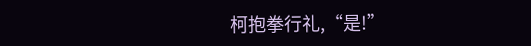柯抱拳行礼,“是!”